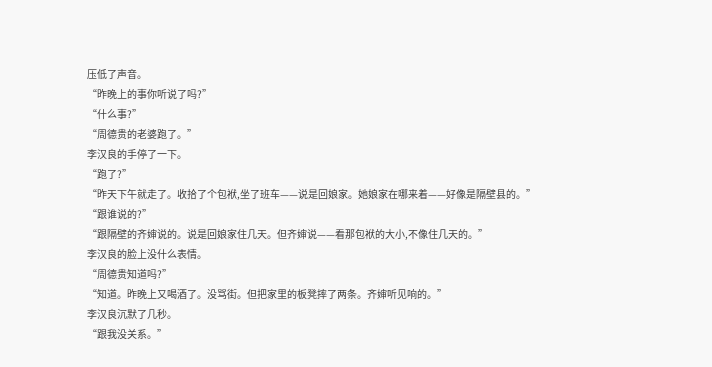压低了声音。
“昨晚上的事你听说了吗?”
“什么事?”
“周德贵的老婆跑了。”
李汉良的手停了一下。
“跑了?”
“昨天下午就走了。收拾了个包袱,坐了班车——说是回娘家。她娘家在哪来着——好像是隔壁县的。”
“跟谁说的?”
“跟隔壁的齐婶说的。说是回娘家住几天。但齐婶说——看那包袱的大小,不像住几天的。”
李汉良的脸上没什么表情。
“周德贵知道吗?”
“知道。昨晚上又喝酒了。没骂街。但把家里的板凳摔了两条。齐婶听见响的。”
李汉良沉默了几秒。
“跟我没关系。”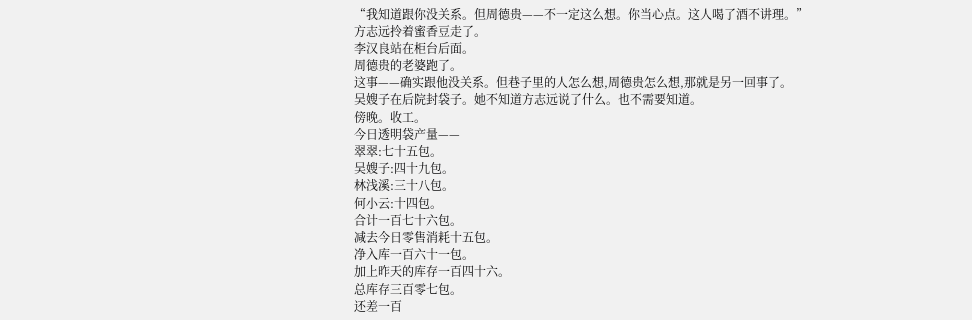“我知道跟你没关系。但周德贵——不一定这么想。你当心点。这人喝了酒不讲理。”
方志远拎着蜜香豆走了。
李汉良站在柜台后面。
周德贵的老婆跑了。
这事——确实跟他没关系。但巷子里的人怎么想,周德贵怎么想,那就是另一回事了。
吴嫂子在后院封袋子。她不知道方志远说了什么。也不需要知道。
傍晚。收工。
今日透明袋产量——
翠翠:七十五包。
吴嫂子:四十九包。
林浅溪:三十八包。
何小云:十四包。
合计一百七十六包。
减去今日零售消耗十五包。
净入库一百六十一包。
加上昨天的库存一百四十六。
总库存三百零七包。
还差一百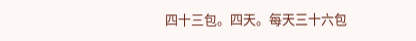四十三包。四天。每天三十六包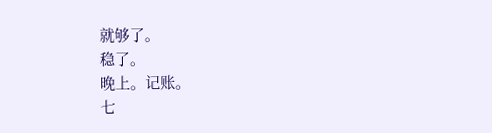就够了。
稳了。
晚上。记账。
七